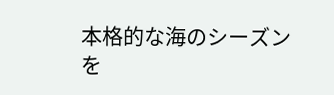本格的な海のシーズンを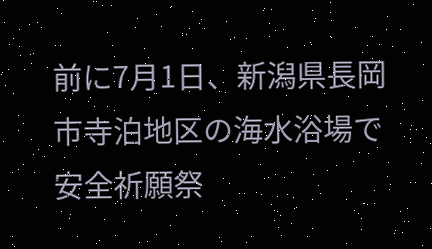前に7月1日、新潟県長岡市寺泊地区の海水浴場で安全祈願祭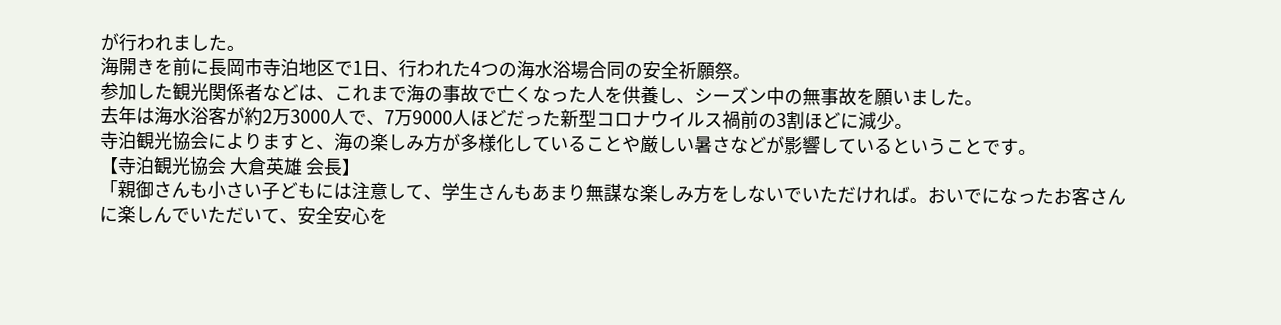が行われました。
海開きを前に長岡市寺泊地区で1日、行われた4つの海水浴場合同の安全祈願祭。
参加した観光関係者などは、これまで海の事故で亡くなった人を供養し、シーズン中の無事故を願いました。
去年は海水浴客が約2万3000人で、7万9000人ほどだった新型コロナウイルス禍前の3割ほどに減少。
寺泊観光協会によりますと、海の楽しみ方が多様化していることや厳しい暑さなどが影響しているということです。
【寺泊観光協会 大倉英雄 会長】
「親御さんも小さい子どもには注意して、学生さんもあまり無謀な楽しみ方をしないでいただければ。おいでになったお客さんに楽しんでいただいて、安全安心を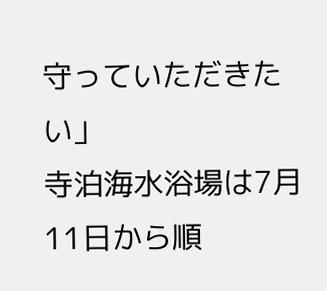守っていただきたい」
寺泊海水浴場は7月11日から順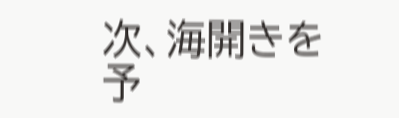次、海開きを予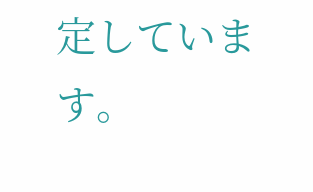定しています。